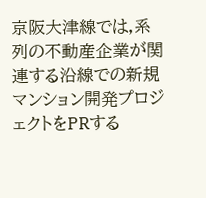京阪大津線では,系列の不動産企業が関連する沿線での新規マンション開発プロジェクトをPRする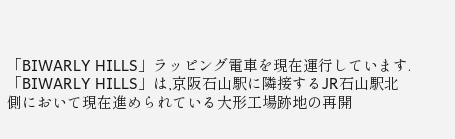「BIWARLY HILLS」ラッピング電車を現在運行しています.
「BIWARLY HILLS」は,京阪石山駅に隣接するJR石山駅北側において現在進められている大形工場跡地の再開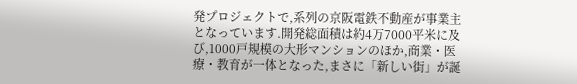発プロジェクトで,系列の京阪電鉄不動産が事業主となっています.開発総面積は約4万7000平米に及び,1000戸規模の大形マンションのほか,商業・医療・教育が一体となった,まさに「新しい街」が誕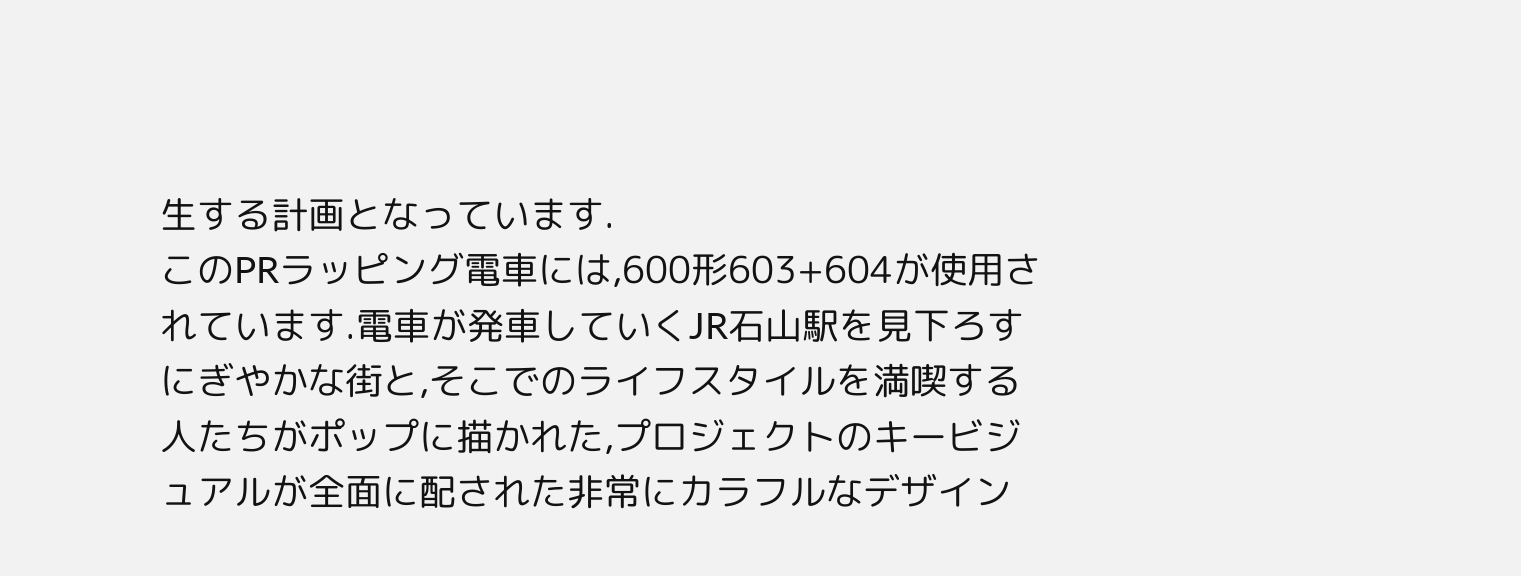生する計画となっています.
このPRラッピング電車には,600形603+604が使用されています.電車が発車していくJR石山駅を見下ろすにぎやかな街と,そこでのライフスタイルを満喫する人たちがポップに描かれた,プロジェクトのキービジュアルが全面に配された非常にカラフルなデザイン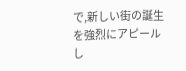で,新しい街の誕生を強烈にアピールし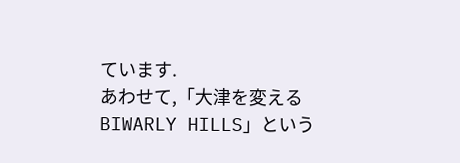ています.
あわせて,「大津を変える BIWARLY HILLS」という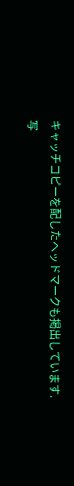キャッチコピーを配したヘッドマークも掲出しています.
写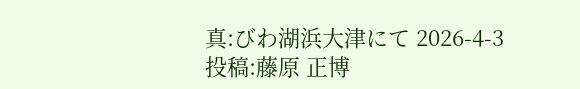真:びわ湖浜大津にて 2026-4-3
投稿:藤原 正博